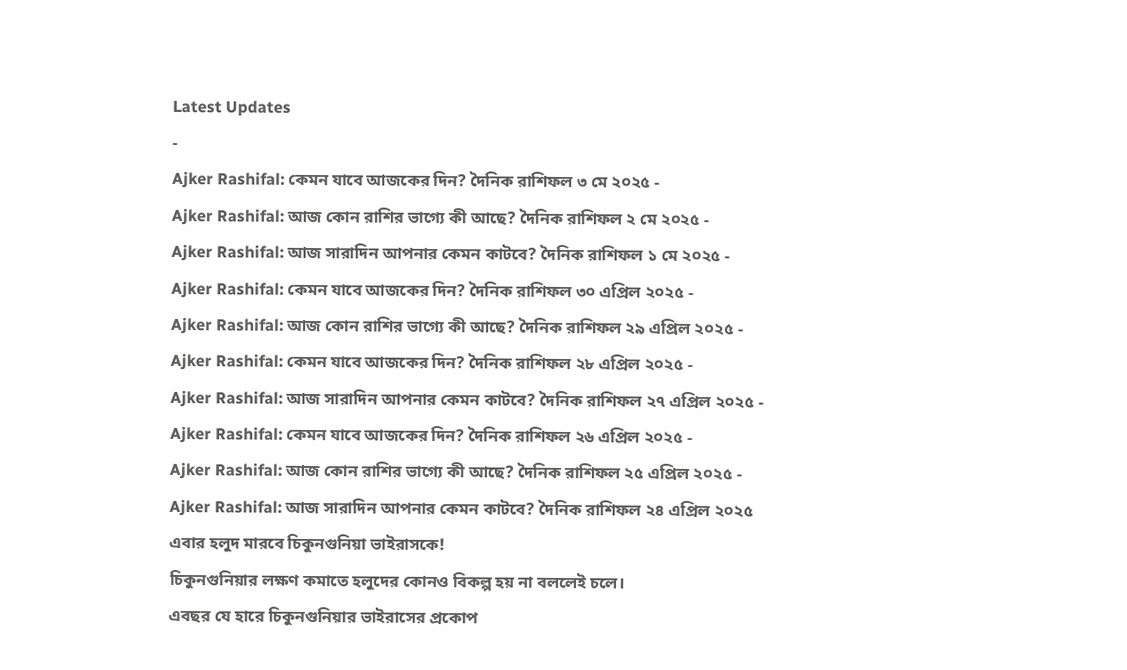Latest Updates
-
Ajker Rashifal: কেমন যাবে আজকের দিন? দৈনিক রাশিফল ৩ মে ২০২৫ -
Ajker Rashifal: আজ কোন রাশির ভাগ্যে কী আছে? দৈনিক রাশিফল ২ মে ২০২৫ -
Ajker Rashifal: আজ সারাদিন আপনার কেমন কাটবে? দৈনিক রাশিফল ১ মে ২০২৫ -
Ajker Rashifal: কেমন যাবে আজকের দিন? দৈনিক রাশিফল ৩০ এপ্রিল ২০২৫ -
Ajker Rashifal: আজ কোন রাশির ভাগ্যে কী আছে? দৈনিক রাশিফল ২৯ এপ্রিল ২০২৫ -
Ajker Rashifal: কেমন যাবে আজকের দিন? দৈনিক রাশিফল ২৮ এপ্রিল ২০২৫ -
Ajker Rashifal: আজ সারাদিন আপনার কেমন কাটবে? দৈনিক রাশিফল ২৭ এপ্রিল ২০২৫ -
Ajker Rashifal: কেমন যাবে আজকের দিন? দৈনিক রাশিফল ২৬ এপ্রিল ২০২৫ -
Ajker Rashifal: আজ কোন রাশির ভাগ্যে কী আছে? দৈনিক রাশিফল ২৫ এপ্রিল ২০২৫ -
Ajker Rashifal: আজ সারাদিন আপনার কেমন কাটবে? দৈনিক রাশিফল ২৪ এপ্রিল ২০২৫
এবার হলুদ মারবে চিকুনগুনিয়া ভাইরাসকে!
চিকুনগুনিয়ার লক্ষণ কমাতে হলুদের কোনও বিকল্প হয় না বললেই চলে।
এবছর যে হারে চিকুনগুনিয়ার ভাইরাসের প্রকোপ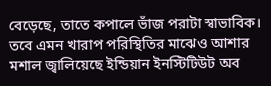বেড়েছে, তাতে কপালে ভাঁজ পরাটা স্বাভাবিক। তবে এমন খারাপ পরিস্থিতির মাঝেও আশার মশাল জ্বালিয়েছে ইন্ডিয়ান ইনস্টিটিউট অব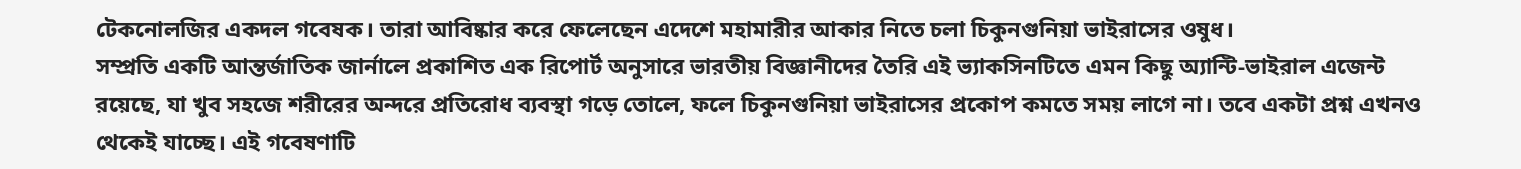টেকনোলজির একদল গবেষক। তারা আবিষ্কার করে ফেলেছেন এদেশে মহামারীর আকার নিতে চলা চিকুনগুনিয়া ভাইরাসের ওষুধ।
সম্প্রতি একটি আন্তর্জাতিক জার্নালে প্রকাশিত এক রিপোর্ট অনুসারে ভারতীয় বিজ্ঞানীদের তৈরি এই ভ্যাকসিনটিতে এমন কিছু অ্যান্টি-ভাইরাল এজেন্ট রয়েছে, যা খুব সহজে শরীরের অন্দরে প্রতিরোধ ব্যবস্থা গড়ে তোলে, ফলে চিকুনগুনিয়া ভাইরাসের প্রকোপ কমতে সময় লাগে না। তবে একটা প্রশ্ন এখনও থেকেই যাচ্ছে। এই গবেষণাটি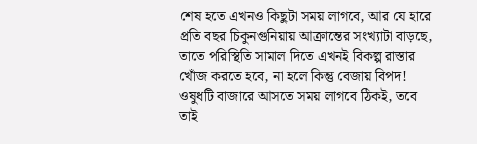শেষ হতে এখনও কিছুটা সময় লাগবে, আর যে হারে প্রতি বছর চিকুনগুনিয়ায় আক্রান্তের সংখ্যাটা বাড়ছে, তাতে পরিস্থিতি সামাল দিতে এখনই বিকল্প রাস্তার খোঁজ করতে হবে, না হলে কিন্তু বেজায় বিপদ!
ওষুধটি বাজারে আসতে সময় লাগবে ঠিকই, তবে তাই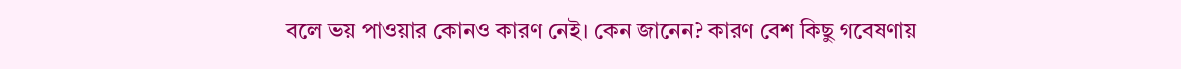বলে ভয় পাওয়ার কোনও কারণ নেই। কেন জানেন? কারণ বেশ কিছু গবেষণায়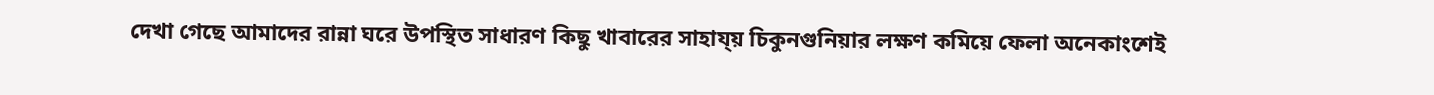দেখা গেছে আমাদের রান্না ঘরে উপস্থিত সাধারণ কিছু খাবারের সাহায্য় চিকুনগুনিয়ার লক্ষণ কমিয়ে ফেলা অনেকাংশেই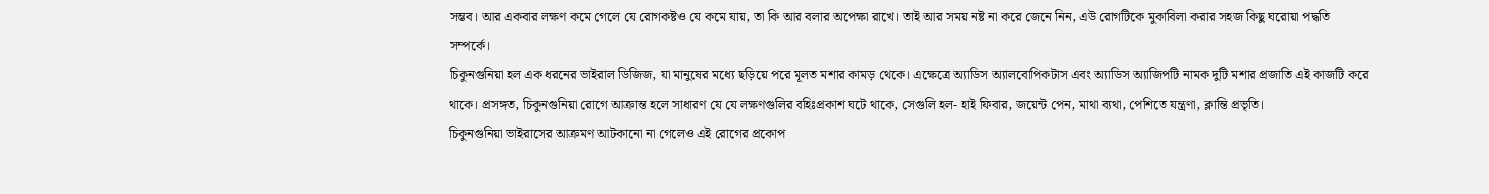সম্ভব। আর একবার লক্ষণ কমে গেলে যে রোগকষ্টও যে কমে যায়, তা কি আর বলার অপেক্ষা রাখে। তাই আর সময় নষ্ট না করে জেনে নিন, এউ রোগটিকে মুকাবিলা করার সহজ কিছু ঘরোয়া পদ্ধতি সম্পর্কে।
চিকুনগুনিয়া হল এক ধরনের ভাইরাল ডিজিজ, যা মানুষের মধ্যে ছড়িয়ে পরে মূলত মশার কামড় থেকে। এক্ষেত্রে অ্যাডিস অ্যালবোপিকটাস এবং অ্যাডিস অ্যাজিপটি নামক দুটি মশার প্রজাতি এই কাজটি করে থাকে। প্রসঙ্গত, চিকুনগুনিয়া রোগে আক্রান্ত হলে সাধারণ যে যে লক্ষণগুলির বহিঃপ্রকাশ ঘটে থাকে, সেগুলি হল- হাই ফিবার, জয়েন্ট পেন, মাথা ব্যথা, পেশিতে যন্ত্রণা, ক্লান্তি প্রভৃতি।
চিকুনগুনিয়া ভাইরাসের আক্রমণ আটকানো না গেলেও এই রোগের প্রকোপ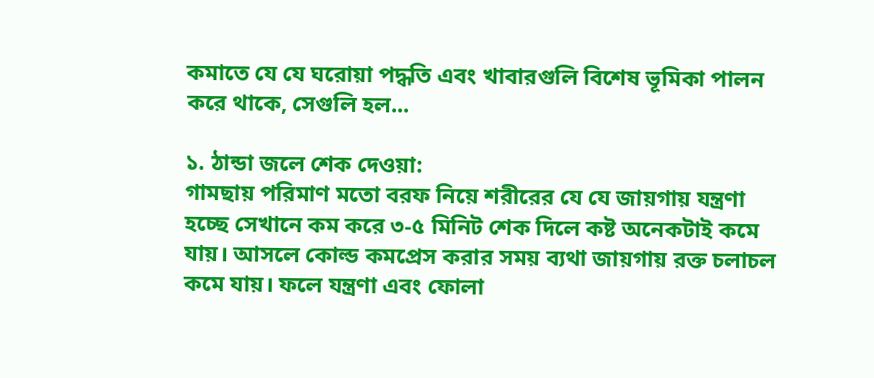কমাতে যে যে ঘরোয়া পদ্ধতি এবং খাবারগুলি বিশেষ ভূমিকা পালন করে থাকে, সেগুলি হল...

১. ঠান্ডা জলে শেক দেওয়া:
গামছায় পরিমাণ মতো বরফ নিয়ে শরীরের যে যে জায়গায় যন্ত্রণা হচ্ছে সেখানে কম করে ৩-৫ মিনিট শেক দিলে কষ্ট অনেকটাই কমে যায়। আসলে কোল্ড কমপ্রেস করার সময় ব্যথা জায়গায় রক্ত চলাচল কমে যায়। ফলে যন্ত্রণা এবং ফোলা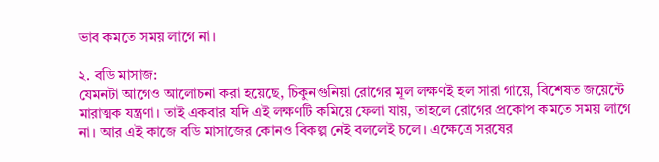ভাব কমতে সময় লাগে না।

২. বডি মাসাজ:
যেমনটা আগেও আলোচনা করা হয়েছে, চিকুনগুনিয়া রোগের মূল লক্ষণই হল সারা গায়ে, বিশেষত জয়েন্টে মারাত্মক যন্ত্রণা। তাই একবার যদি এই লক্ষণটি কমিয়ে ফেলা যায়, তাহলে রোগের প্রকোপ কমতে সময় লাগে না। আর এই কাজে বডি মাসাজের কোনও বিকল্প নেই বললেই চলে। এক্ষেত্রে সরষের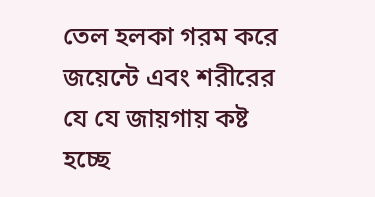তেল হলকা গরম করে জয়েন্টে এবং শরীরের যে যে জায়গায় কষ্ট হচ্ছে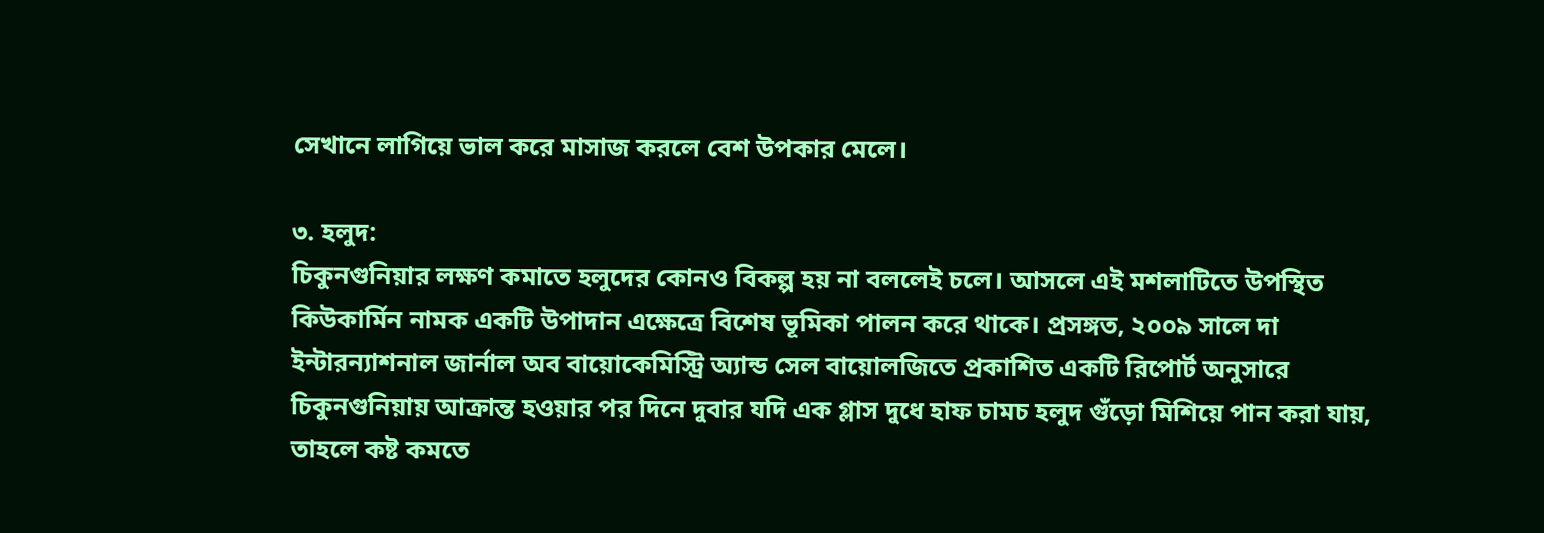সেখানে লাগিয়ে ভাল করে মাসাজ করলে বেশ উপকার মেলে।

৩. হলুদ:
চিকুনগুনিয়ার লক্ষণ কমাতে হলুদের কোনও বিকল্প হয় না বললেই চলে। আসলে এই মশলাটিতে উপস্থিত কিউকার্মিন নামক একটি উপাদান এক্ষেত্রে বিশেষ ভূমিকা পালন করে থাকে। প্রসঙ্গত, ২০০৯ সালে দা ইন্টারন্যাশনাল জার্নাল অব বায়োকেমিস্ট্রি অ্যান্ড সেল বায়োলজিতে প্রকাশিত একটি রিপোর্ট অনুসারে চিকুনগুনিয়ায় আক্রান্ত হওয়ার পর দিনে দুবার যদি এক গ্লাস দুধে হাফ চামচ হলুদ গুঁড়ো মিশিয়ে পান করা যায়, তাহলে কষ্ট কমতে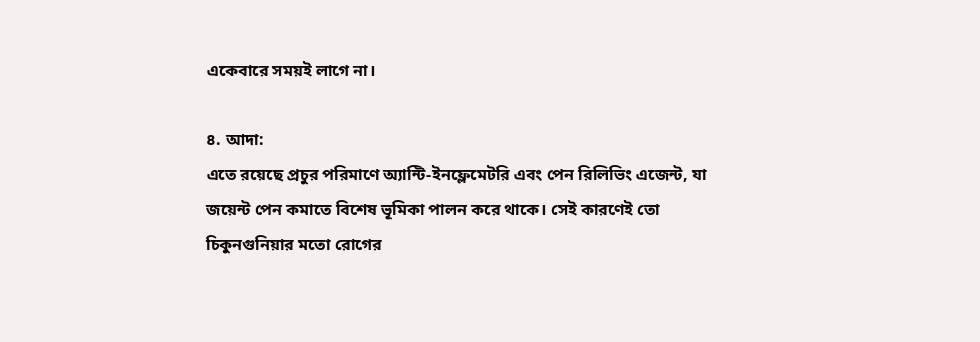একেবারে সময়ই লাগে না।

৪. আদা:
এতে রয়েছে প্রচুর পরিমাণে অ্যান্টি-ইনফ্লেমেটরি এবং পেন রিলিভিং এজেন্ট, যা জয়েন্ট পেন কমাতে বিশেষ ভূমিকা পালন করে থাকে। সেই কারণেই তো চিকুনগুনিয়ার মতো রোগের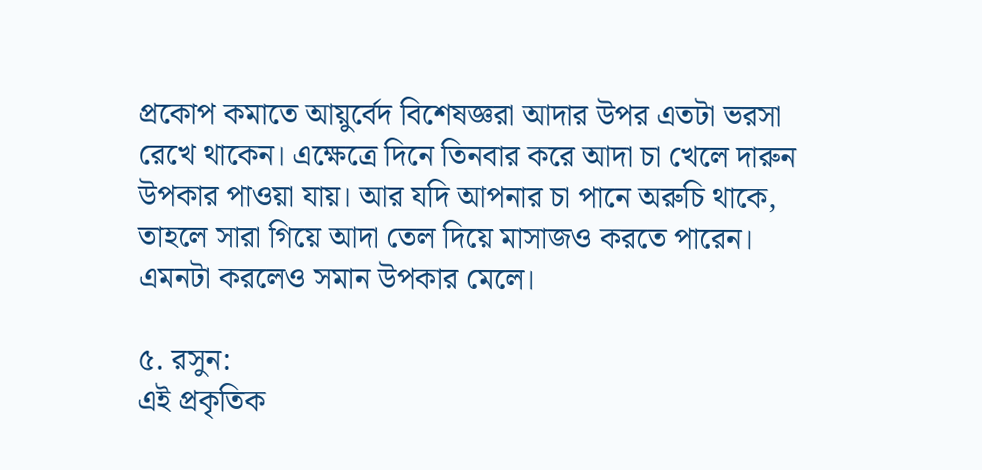প্রকোপ কমাতে আয়ুর্বেদ বিশেষজ্ঞরা আদার উপর এতটা ভরসা রেখে থাকেন। এক্ষেত্রে দিনে তিনবার করে আদা চা খেলে দারুন উপকার পাওয়া যায়। আর যদি আপনার চা পানে অরুচি থাকে, তাহলে সারা গিয়ে আদা তেল দিয়ে মাসাজও করতে পারেন। এমনটা করলেও সমান উপকার মেলে।

৫. রসুন:
এই প্রকৃতিক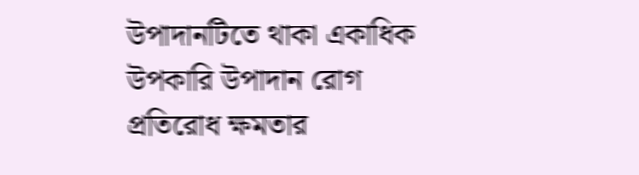উপাদানটিতে থাকা একাধিক উপকারি উপাদান রোগ প্রতিরোধ ক্ষমতার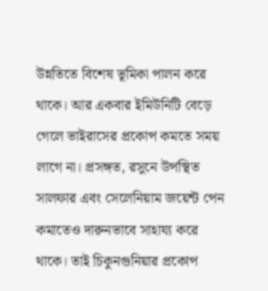উন্নতিতে বিশেষ ভূমিকা পালন করে থাকে। আর একবার ইমিউনিটি বেড়ে গেলে ভাইরাসের প্রকোপ কমতে সময় লাগে না। প্রসঙ্গত, রসুনে উপস্থিত সালফার এবং সেলেনিয়াম জয়েন্ট পেন কমাতেও দারুনভাবে সাহায্য করে থাকে। তাই চিকুনগুনিয়ার প্রকোপ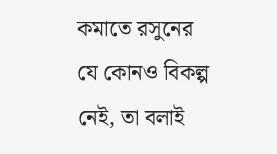কমাতে রসুনের যে কোনও বিকল্প নেই, তা বলাই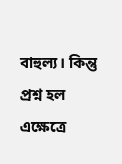বাহুল্য। কিন্তু প্রশ্ন হল এক্ষেত্রে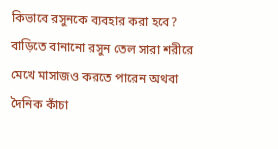কিভাবে রসুনকে ব্যবহার করা হবে? বাড়িতে বানানো রসুন তেল সারা শরীরে মেখে মাসাজও করতে পারেন অথবা দৈনিক কাঁচা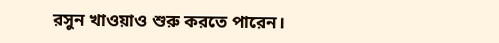রসুন খাওয়াও শুরু করতে পারেন।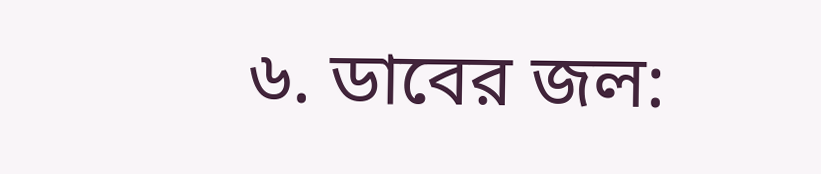৬. ডাবের জল: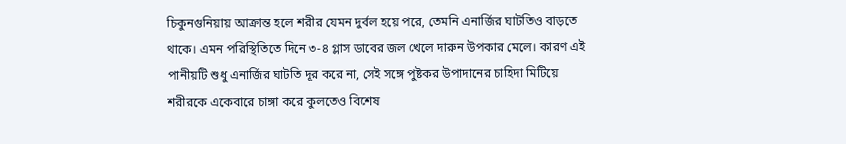চিকুনগুনিয়ায় আক্রান্ত হলে শরীর যেমন দুর্বল হয়ে পরে, তেমনি এনার্জির ঘাটতিও বাড়তে থাকে। এমন পরিস্থিতিতে দিনে ৩-৪ গ্লাস ডাবের জল খেলে দারুন উপকার মেলে। কারণ এই পানীয়টি শুধু এনার্জির ঘাটতি দূর করে না, সেই সঙ্গে পুষ্টকর উপাদানের চাহিদা মিটিয়ে শরীরকে একেবারে চাঙ্গা করে কুলতেও বিশেষ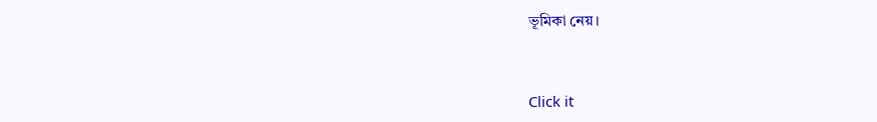ভূমিকা নেয়।



Click it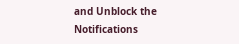and Unblock the Notifications